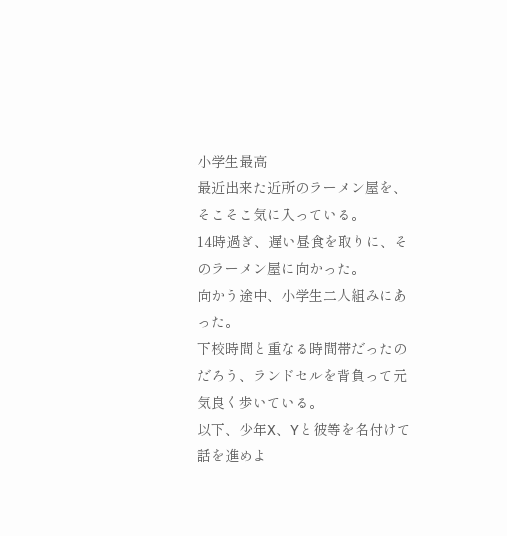小学生最高
最近出来た近所のラーメン屋を、そこそこ気に入っている。
14時過ぎ、遅い昼食を取りに、そのラーメン屋に向かった。
向かう途中、小学生二人組みにあった。
下校時間と重なる時間帯だったのだろう、ランドセルを背負って元気良く歩いている。
以下、少年X、Yと彼等を名付けて話を進めよ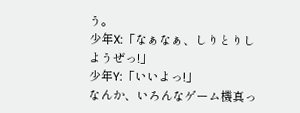う。
少年X:「なぁなぁ、しりとりしようぜっ!」
少年Y:「いいよっ!」
なんか、いろんなゲーム機真っ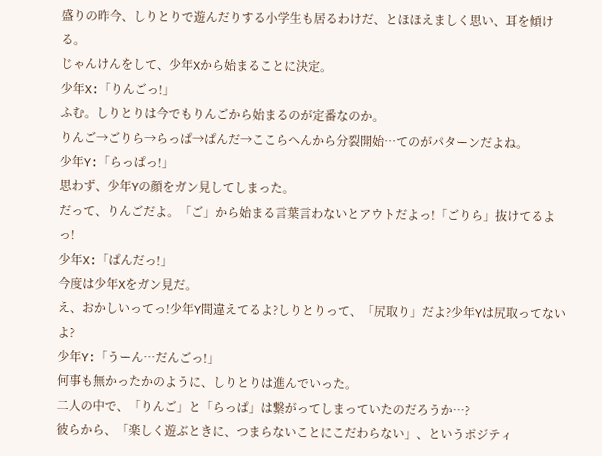盛りの昨今、しりとりで遊んだりする小学生も居るわけだ、とほほえましく思い、耳を傾ける。
じゃんけんをして、少年Xから始まることに決定。
少年X:「りんごっ!」
ふむ。しりとりは今でもりんごから始まるのが定番なのか。
りんご→ごりら→らっぱ→ぱんだ→ここらへんから分裂開始…てのがパターンだよね。
少年Y:「らっぱっ!」
思わず、少年Yの顔をガン見してしまった。
だって、りんごだよ。「ご」から始まる言葉言わないとアウトだよっ!「ごりら」抜けてるよっ!
少年X:「ぱんだっ!」
今度は少年Xをガン見だ。
え、おかしいってっ!少年Y間違えてるよ?しりとりって、「尻取り」だよ?少年Yは尻取ってないよ?
少年Y:「うーん…だんごっ!」
何事も無かったかのように、しりとりは進んでいった。
二人の中で、「りんご」と「らっぱ」は繋がってしまっていたのだろうか…?
彼らから、「楽しく遊ぶときに、つまらないことにこだわらない」、というポジティ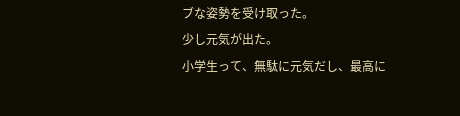ブな姿勢を受け取った。
少し元気が出た。
小学生って、無駄に元気だし、最高に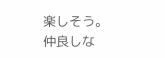楽しそう。
仲良しな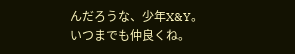んだろうな、少年X&Y。
いつまでも仲良くね。